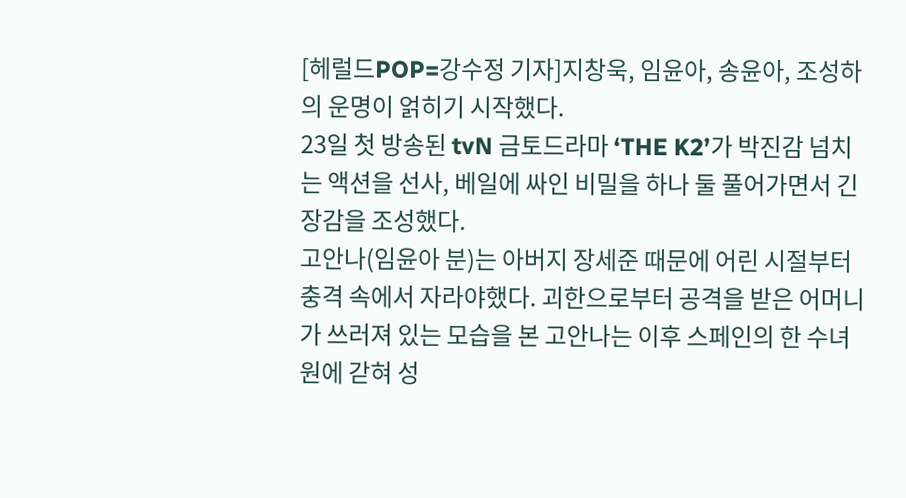[헤럴드POP=강수정 기자]지창욱, 임윤아, 송윤아, 조성하의 운명이 얽히기 시작했다.
23일 첫 방송된 tvN 금토드라마 ‘THE K2’가 박진감 넘치는 액션을 선사, 베일에 싸인 비밀을 하나 둘 풀어가면서 긴장감을 조성했다.
고안나(임윤아 분)는 아버지 장세준 때문에 어린 시절부터 충격 속에서 자라야했다. 괴한으로부터 공격을 받은 어머니가 쓰러져 있는 모습을 본 고안나는 이후 스페인의 한 수녀원에 갇혀 성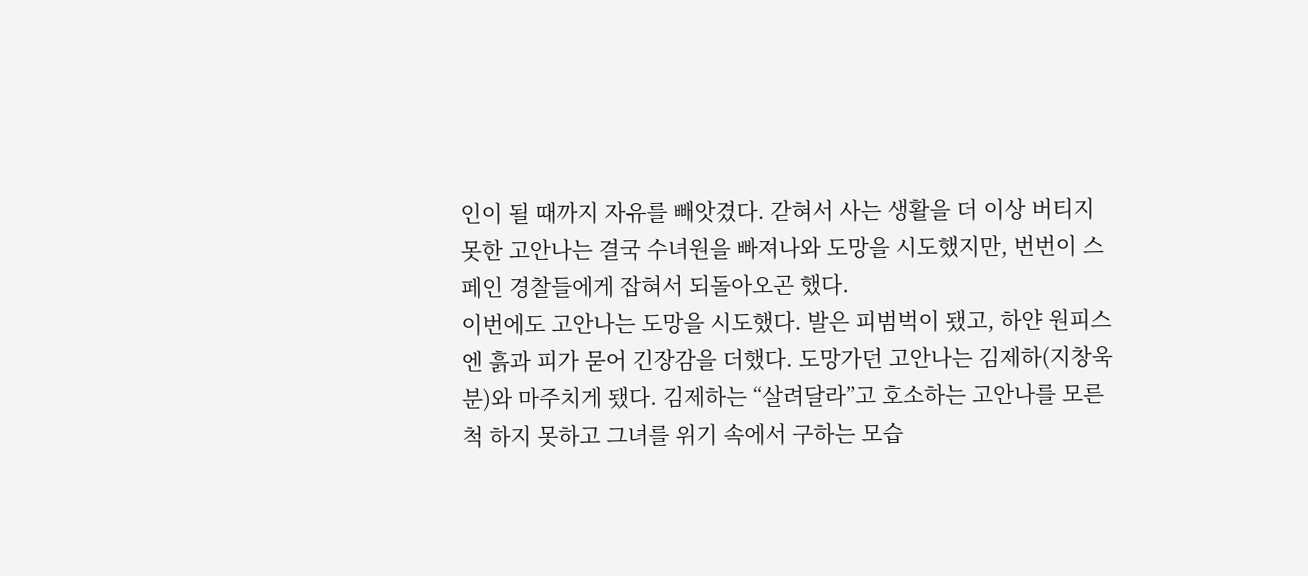인이 될 때까지 자유를 빼앗겼다. 갇혀서 사는 생활을 더 이상 버티지 못한 고안나는 결국 수녀원을 빠져나와 도망을 시도했지만, 번번이 스페인 경찰들에게 잡혀서 되돌아오곤 했다.
이번에도 고안나는 도망을 시도했다. 발은 피범벅이 됐고, 하얀 원피스엔 흙과 피가 묻어 긴장감을 더했다. 도망가던 고안나는 김제하(지창욱 분)와 마주치게 됐다. 김제하는 “살려달라”고 호소하는 고안나를 모른 척 하지 못하고 그녀를 위기 속에서 구하는 모습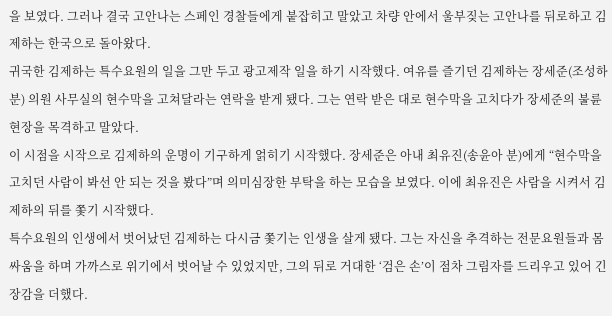을 보였다. 그러나 결국 고안나는 스페인 경찰들에게 붙잡히고 말았고 차량 안에서 울부짖는 고안나를 뒤로하고 김제하는 한국으로 돌아왔다.
귀국한 김제하는 특수요원의 일을 그만 두고 광고제작 일을 하기 시작했다. 여유를 즐기던 김제하는 장세준(조성하 분) 의원 사무실의 현수막을 고쳐달라는 연락을 받게 됐다. 그는 연락 받은 대로 현수막을 고치다가 장세준의 불륜 현장을 목격하고 말았다.
이 시점을 시작으로 김제하의 운명이 기구하게 얽히기 시작했다. 장세준은 아내 최유진(송윤아 분)에게 “현수막을 고치던 사람이 봐선 안 되는 것을 봤다”며 의미심장한 부탁을 하는 모습을 보였다. 이에 최유진은 사람을 시켜서 김제하의 뒤를 쫓기 시작했다.
특수요원의 인생에서 벗어났던 김제하는 다시금 쫓기는 인생을 살게 됐다. 그는 자신을 추격하는 전문요원들과 몸싸움을 하며 가까스로 위기에서 벗어날 수 있었지만, 그의 뒤로 거대한 ‘검은 손’이 점차 그림자를 드리우고 있어 긴장감을 더했다.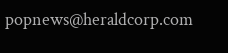popnews@heraldcorp.com